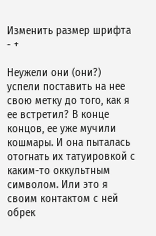Изменить размер шрифта - +

Неужели они (они?) успели поставить на нее свою метку до того, как я ее встретил? В конце концов, ее уже мучили кошмары. И она пыталась отогнать их татуировкой с каким-то оккультным символом. Или это я своим контактом с ней обрек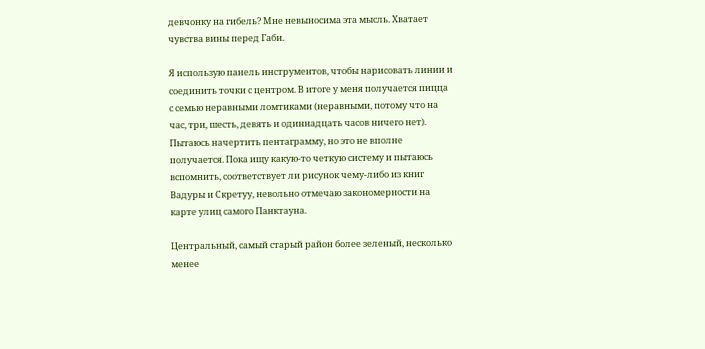девчонку на гибель? Мне невыносима эта мысль. Хватает чувства вины перед Габи.

Я использую панель инструментов, чтобы нарисовать линии и соединить точки с центром. В итоге у меня получается пицца с семью неравными ломтиками (неравными, потому что на час, три, шесть, девять и одиннадцать часов ничего нет). Пытаюсь начертить пентаграмму, но это не вполне получается. Пока ищу какую-то четкую систему и пытаюсь вспомнить, соответствует ли рисунок чему-либо из книг Вадуры и Скретуу, невольно отмечаю закономерности на карте улиц самого Панктауна.

Центральный, самый старый район более зеленый, несколько менее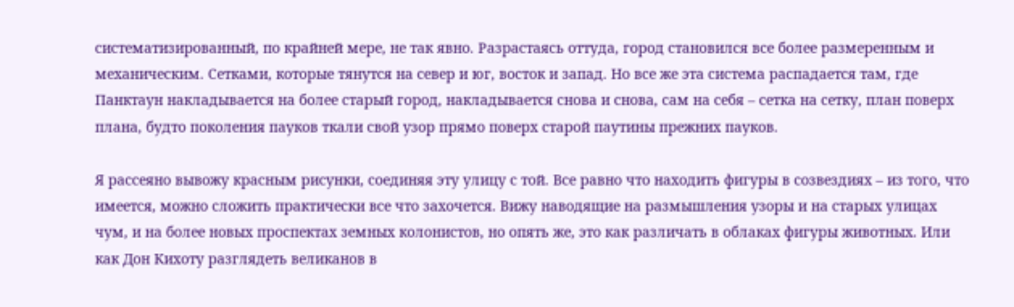систематизированный, по крайней мере, не так явно. Разрастаясь оттуда, город становился все более размеренным и механическим. Сетками, которые тянутся на север и юг, восток и запад. Но все же эта система распадается там, где Панктаун накладывается на более старый город, накладывается снова и снова, сам на себя – сетка на сетку, план поверх плана, будто поколения пауков ткали свой узор прямо поверх старой паутины прежних пауков.

Я рассеяно вывожу красным рисунки, соединяя эту улицу с той. Все равно что находить фигуры в созвездиях – из того, что имеется, можно сложить практически все что захочется. Вижу наводящие на размышления узоры и на старых улицах чум, и на более новых проспектах земных колонистов, но опять же, это как различать в облаках фигуры животных. Или как Дон Кихоту разглядеть великанов в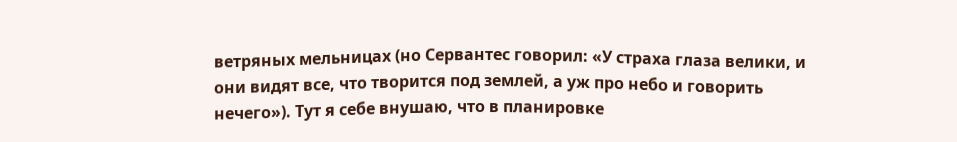ветряных мельницах (но Сервантес говорил: «У страха глаза велики, и они видят все, что творится под землей, а уж про небо и говорить нечего»). Тут я себе внушаю, что в планировке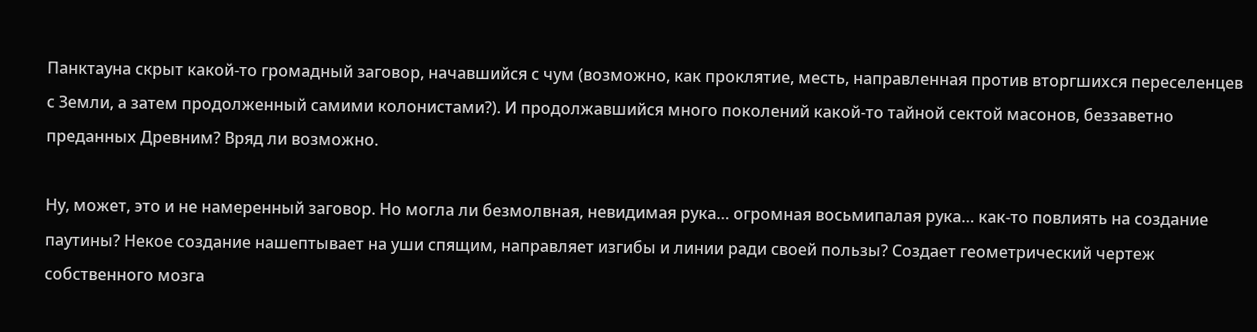Панктауна скрыт какой-то громадный заговор, начавшийся с чум (возможно, как проклятие, месть, направленная против вторгшихся переселенцев с Земли, а затем продолженный самими колонистами?). И продолжавшийся много поколений какой-то тайной сектой масонов, беззаветно преданных Древним? Вряд ли возможно.

Ну, может, это и не намеренный заговор. Но могла ли безмолвная, невидимая рука… огромная восьмипалая рука… как-то повлиять на создание паутины? Некое создание нашептывает на уши спящим, направляет изгибы и линии ради своей пользы? Создает геометрический чертеж собственного мозга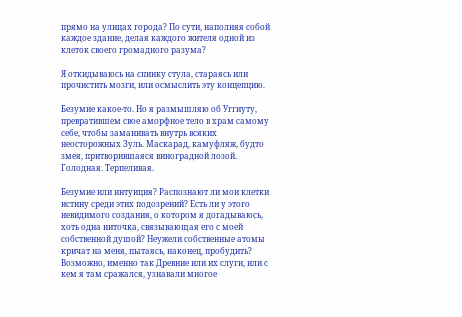прямо на улицах города? По сути, наполняя собой каждое здание, делая каждого жителя одной из клеток своего громадного разума?

Я откидываюсь на спинку стула, стараясь или прочистить мозги, или осмыслить эту концепцию.

Безумие какое-то. Но я размышляю об Уггиуту, превратившем свое аморфное тело в храм самому себе, чтобы заманивать внутрь всяких неосторожных Зуль. Маскарад, камуфляж, будто змея, притворившаяся виноградной лозой. Голодная. Терпеливая.

Безумие или интуиция? Распознают ли мои клетки истину среди этих подозрений? Есть ли у этого невидимого создания, о котором я догадываюсь, хоть одна ниточка, связывающая его с моей собственной душой? Неужели собственные атомы кричат на меня, пытаясь, наконец, пробудить? Возможно, именно так Древние или их слуги, или с кем я там сражался, узнавали многое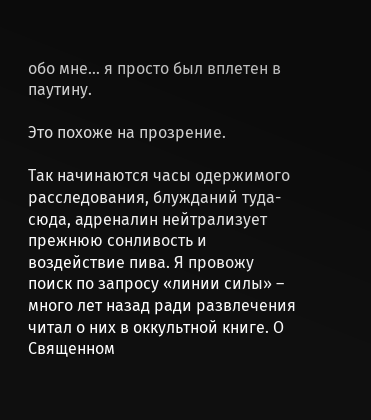обо мне… я просто был вплетен в паутину.

Это похоже на прозрение.

Так начинаются часы одержимого расследования, блужданий туда-сюда, адреналин нейтрализует прежнюю сонливость и воздействие пива. Я провожу поиск по запросу «линии силы» – много лет назад ради развлечения читал о них в оккультной книге. О Священном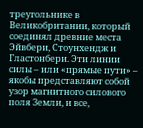треугольнике в Великобритании, который соединял древние места Эйвбери, Стоунхендж и Гластонбери. Эти линии силы – или «прямые пути» – якобы представляют собой узор магнитного силового поля Земли, и все,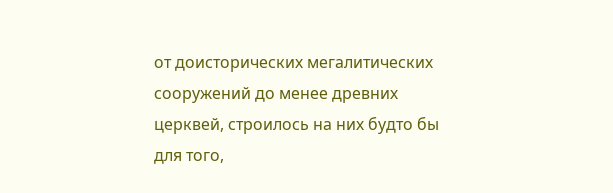от доисторических мегалитических сооружений до менее древних церквей, строилось на них будто бы для того,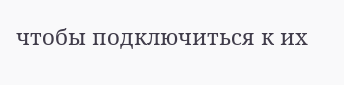чтобы подключиться к их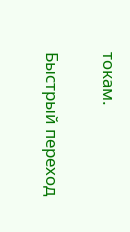токам.

Быстрый переход